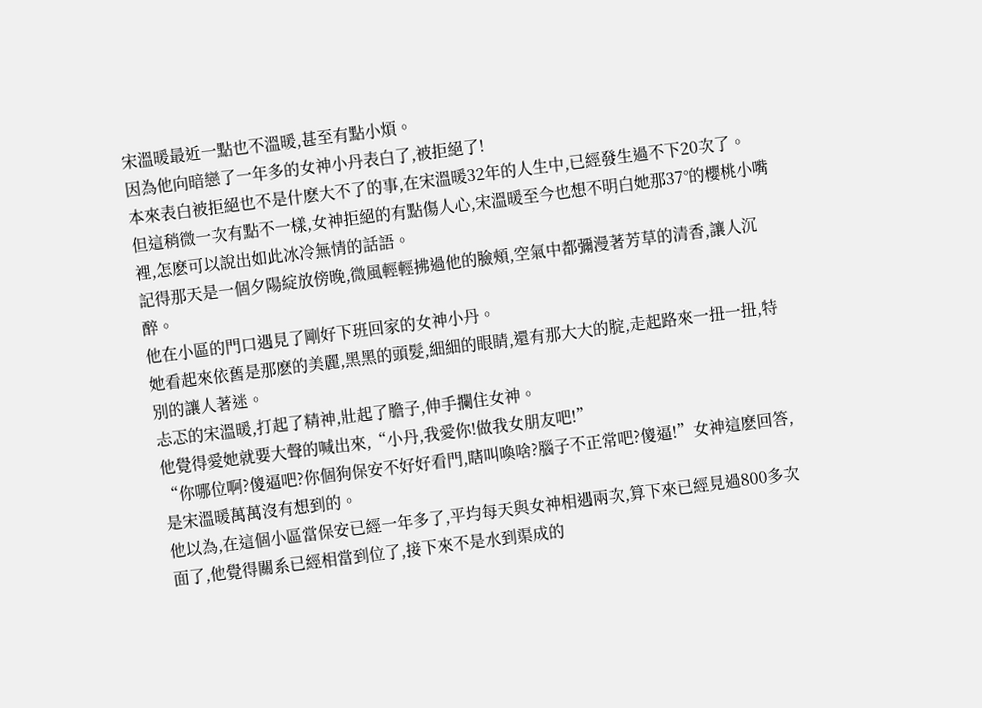宋溫暖最近一點也不溫暖,甚至有點小煩。
因為他向暗戀了一年多的女神小丹表白了,被拒絕了!
本來表白被拒絕也不是什麽大不了的事,在宋溫暖32年的人生中,已經發生過不下20次了。
但這稍微一次有點不一樣,女神拒絕的有點傷人心,宋溫暖至今也想不明白她那37°的櫻桃小嘴裡,怎麽可以說出如此冰冷無情的話語。
記得那天是一個夕陽綻放傍晚,微風輕輕拂過他的臉頰,空氣中都彌漫著芳草的清香,讓人沉醉。
他在小區的門口遇見了剛好下班回家的女神小丹。
她看起來依舊是那麽的美麗,黑黑的頭髮,細細的眼睛,還有那大大的腚,走起路來一扭一扭,特別的讓人著迷。
忐忑的宋溫暖,打起了精神,壯起了膽子,伸手攔住女神。
他覺得愛她就要大聲的喊出來,“小丹,我愛你!做我女朋友吧!”
“你哪位啊?傻逼吧?你個狗保安不好好看門,瞎叫喚啥?腦子不正常吧?傻逼!”女神這麽回答,是宋溫暖萬萬沒有想到的。
他以為,在這個小區當保安已經一年多了,平均每天與女神相遇兩次,算下來已經見過800多次面了,他覺得關系已經相當到位了,接下來不是水到渠成的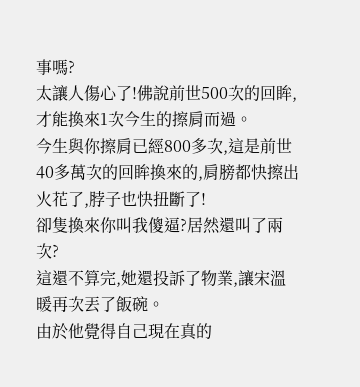事嗎?
太讓人傷心了!佛說前世500次的回眸,才能換來1次今生的擦肩而過。
今生與你擦肩已經800多次,這是前世40多萬次的回眸換來的,肩膀都快擦出火花了,脖子也快扭斷了!
卻隻換來你叫我傻逼?居然還叫了兩次?
這還不算完,她還投訴了物業,讓宋溫暖再次丟了飯碗。
由於他覺得自己現在真的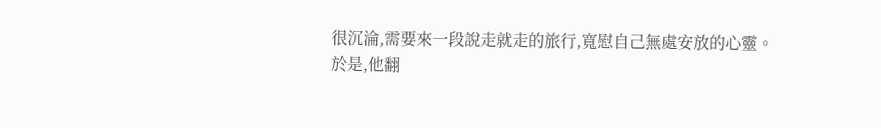很沉淪,需要來一段說走就走的旅行,寬慰自己無處安放的心靈。
於是,他翻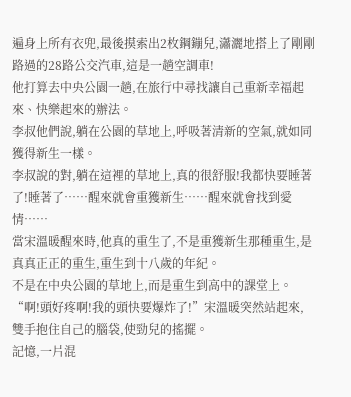遍身上所有衣兜,最後摸索出2枚鋼鏰兒,瀟灑地搭上了剛剛路過的28路公交汽車,這是一趟空調車!
他打算去中央公園一趟,在旅行中尋找讓自己重新幸福起來、快樂起來的辦法。
李叔他們說,躺在公園的草地上,呼吸著清新的空氣,就如同獲得新生一樣。
李叔說的對,躺在這裡的草地上,真的很舒服!我都快要睡著了!睡著了……醒來就會重獲新生……醒來就會找到愛情……
當宋溫暖醒來時,他真的重生了,不是重獲新生那種重生,是真真正正的重生,重生到十八歲的年紀。
不是在中央公園的草地上,而是重生到高中的課堂上。
“啊!頭好疼啊!我的頭快要爆炸了!”宋溫暖突然站起來,雙手抱住自己的腦袋,使勁兒的搖擺。
記憶,一片混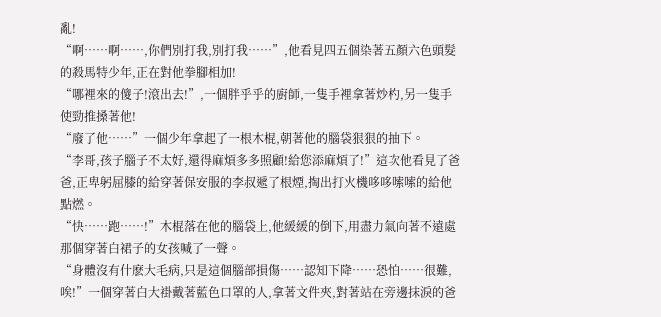亂!
“啊……啊……,你們別打我,別打我……”,他看見四五個染著五顏六色頭髮的殺馬特少年,正在對他拳腳相加!
“哪裡來的傻子!滾出去!”,一個胖乎乎的廚師,一隻手裡拿著炒杓,另一隻手使勁推搡著他!
“廢了他……”一個少年拿起了一根木棍,朝著他的腦袋狠狠的抽下。
“李哥,孩子腦子不太好,還得麻煩多多照顧!給您添麻煩了!”這次他看見了爸爸,正卑躬屈膝的給穿著保安服的李叔遞了根煙,掏出打火機哆哆嗦嗦的給他點燃。
“快……跑……!”木棍落在他的腦袋上,他緩緩的倒下,用盡力氣向著不遠處那個穿著白裙子的女孩喊了一聲。
“身體沒有什麽大毛病,只是這個腦部損傷……認知下降……恐怕……很難,唉!”一個穿著白大褂戴著藍色口罩的人,拿著文件夾,對著站在旁邊抹淚的爸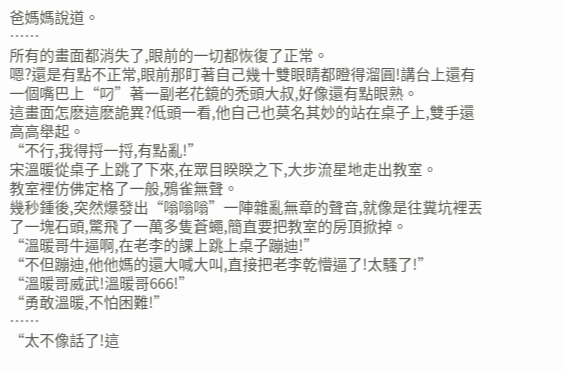爸媽媽說道。
……
所有的畫面都消失了,眼前的一切都恢復了正常。
嗯?還是有點不正常,眼前那盯著自己幾十雙眼睛都瞪得溜圓!講台上還有一個嘴巴上“叼”著一副老花鏡的禿頭大叔,好像還有點眼熟。
這畫面怎麽這麽詭異?低頭一看,他自己也莫名其妙的站在桌子上,雙手還高高舉起。
“不行,我得捋一捋,有點亂!”
宋溫暖從桌子上跳了下來,在眾目睽睽之下,大步流星地走出教室。
教室裡仿佛定格了一般,鴉雀無聲。
幾秒鍾後,突然爆發出“嗡嗡嗡”一陣雜亂無章的聲音,就像是往糞坑裡丟了一塊石頭,驚飛了一萬多隻蒼蠅,簡直要把教室的房頂掀掉。
“溫暖哥牛逼啊,在老李的課上跳上桌子蹦迪!”
“不但蹦迪,他他媽的還大喊大叫,直接把老李乾懵逼了!太騷了!”
“溫暖哥威武!溫暖哥666!”
“勇敢溫暖,不怕困難!”
……
“太不像話了!這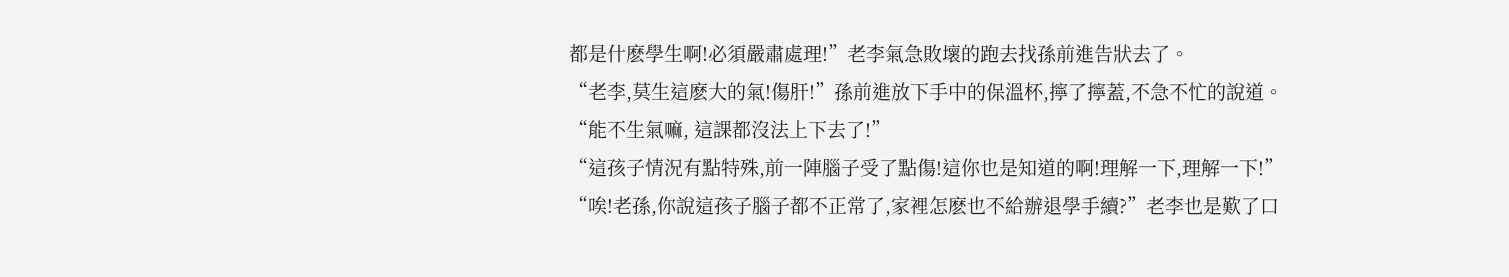都是什麽學生啊!必須嚴肅處理!”老李氣急敗壞的跑去找孫前進告狀去了。
“老李,莫生這麽大的氣!傷肝!”孫前進放下手中的保溫杯,擰了擰蓋,不急不忙的說道。
“能不生氣嘛, 這課都沒法上下去了!”
“這孩子情況有點特殊,前一陣腦子受了點傷!這你也是知道的啊!理解一下,理解一下!”
“唉!老孫,你說這孩子腦子都不正常了,家裡怎麽也不給辦退學手續?”老李也是歎了口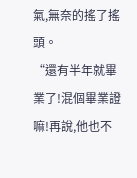氣,無奈的搖了搖頭。
“還有半年就畢業了!混個畢業證嘛!再說,他也不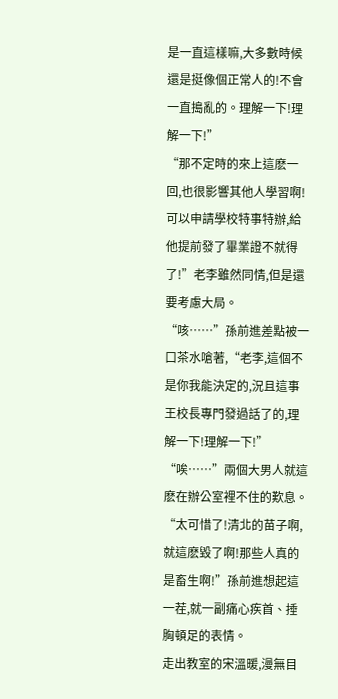是一直這樣嘛,大多數時候還是挺像個正常人的!不會一直搗亂的。理解一下!理解一下!”
“那不定時的來上這麽一回,也很影響其他人學習啊!可以申請學校特事特辦,給他提前發了畢業證不就得了!”老李雖然同情,但是還要考慮大局。
“咳……”孫前進差點被一口茶水嗆著,“老李,這個不是你我能決定的,況且這事王校長專門發過話了的,理解一下!理解一下!”
“唉……”兩個大男人就這麽在辦公室裡不住的歎息。
“太可惜了!清北的苗子啊,就這麽毀了啊!那些人真的是畜生啊!”孫前進想起這一茬,就一副痛心疾首、捶胸頓足的表情。
走出教室的宋溫暖,漫無目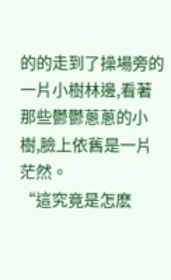的的走到了操場旁的一片小樹林邊,看著那些鬱鬱蔥蔥的小樹,臉上依舊是一片茫然。
“這究竟是怎麽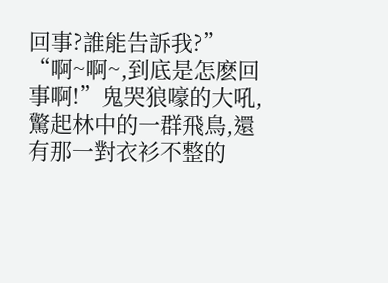回事?誰能告訴我?”
“啊~啊~,到底是怎麽回事啊!”鬼哭狼嚎的大吼,驚起林中的一群飛鳥,還有那一對衣衫不整的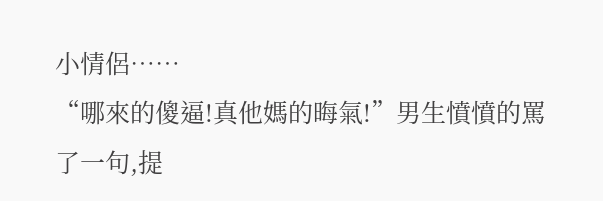小情侶……
“哪來的傻逼!真他媽的晦氣!”男生憤憤的罵了一句,提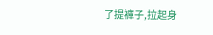了提褲子,拉起身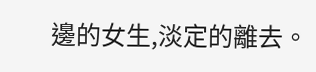邊的女生,淡定的離去。